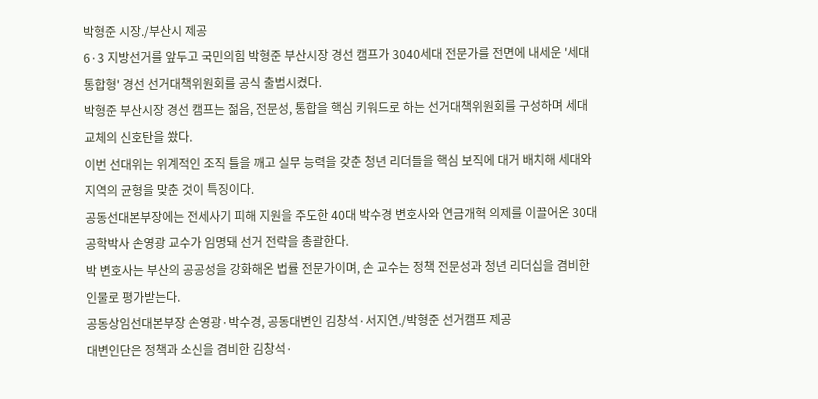박형준 시장./부산시 제공
6·3 지방선거를 앞두고 국민의힘 박형준 부산시장 경선 캠프가 3040세대 전문가를 전면에 내세운 '세대 통합형' 경선 선거대책위원회를 공식 출범시켰다.
박형준 부산시장 경선 캠프는 젊음, 전문성, 통합을 핵심 키워드로 하는 선거대책위원회를 구성하며 세대교체의 신호탄을 쐈다.
이번 선대위는 위계적인 조직 틀을 깨고 실무 능력을 갖춘 청년 리더들을 핵심 보직에 대거 배치해 세대와 지역의 균형을 맞춘 것이 특징이다.
공동선대본부장에는 전세사기 피해 지원을 주도한 40대 박수경 변호사와 연금개혁 의제를 이끌어온 30대 공학박사 손영광 교수가 임명돼 선거 전략을 총괄한다.
박 변호사는 부산의 공공성을 강화해온 법률 전문가이며, 손 교수는 정책 전문성과 청년 리더십을 겸비한 인물로 평가받는다.
공동상임선대본부장 손영광·박수경, 공동대변인 김창석·서지연./박형준 선거캠프 제공
대변인단은 정책과 소신을 겸비한 김창석·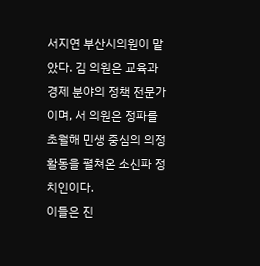서지연 부산시의원이 맡았다. 김 의원은 교육과 경제 분야의 정책 전문가이며, 서 의원은 정파를 초월해 민생 중심의 의정활동을 펼쳐온 소신파 정치인이다.
이들은 진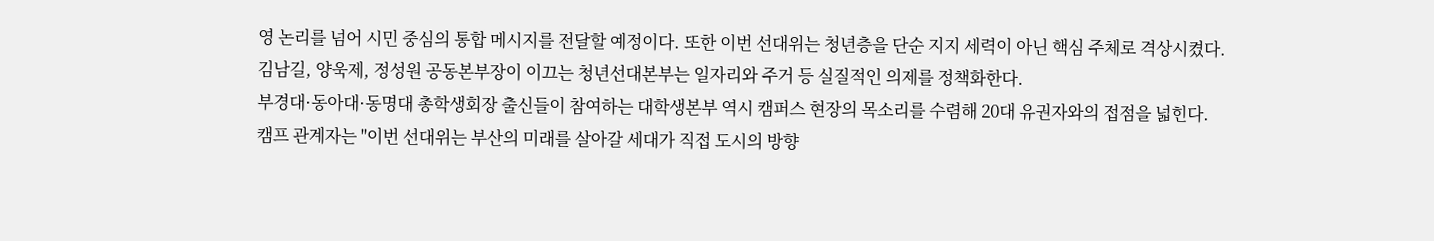영 논리를 넘어 시민 중심의 통합 메시지를 전달할 예정이다. 또한 이번 선대위는 청년층을 단순 지지 세력이 아닌 핵심 주체로 격상시켰다.
김남길, 양욱제, 정성원 공동본부장이 이끄는 청년선대본부는 일자리와 주거 등 실질적인 의제를 정책화한다.
부경대·동아대·동명대 총학생회장 출신들이 참여하는 대학생본부 역시 캠퍼스 현장의 목소리를 수렴해 20대 유권자와의 접점을 넓힌다.
캠프 관계자는 "이번 선대위는 부산의 미래를 살아갈 세대가 직접 도시의 방향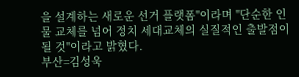을 설계하는 새로운 선거 플랫폼"이라며 "단순한 인물 교체를 넘어 정치 세대교체의 실질적인 출발점이 될 것"이라고 밝혔다.
부산=김성욱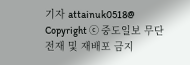기자 attainuk0518@
Copyright ⓒ 중도일보 무단 전재 및 재배포 금지